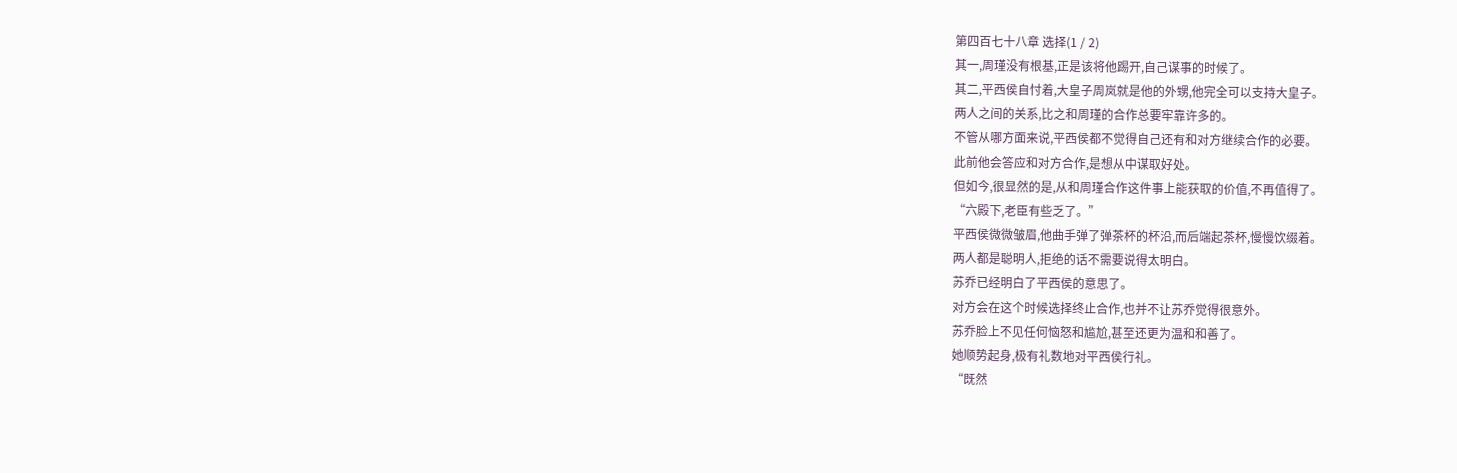第四百七十八章 选择(1 / 2)
其一,周瑾没有根基,正是该将他踢开,自己谋事的时候了。
其二,平西侯自忖着,大皇子周岚就是他的外甥,他完全可以支持大皇子。
两人之间的关系,比之和周瑾的合作总要牢靠许多的。
不管从哪方面来说,平西侯都不觉得自己还有和对方继续合作的必要。
此前他会答应和对方合作,是想从中谋取好处。
但如今,很显然的是,从和周瑾合作这件事上能获取的价值,不再值得了。
“六殿下,老臣有些乏了。”
平西侯微微皱眉,他曲手弹了弹茶杯的杯沿,而后端起茶杯,慢慢饮缀着。
两人都是聪明人,拒绝的话不需要说得太明白。
苏乔已经明白了平西侯的意思了。
对方会在这个时候选择终止合作,也并不让苏乔觉得很意外。
苏乔脸上不见任何恼怒和尴尬,甚至还更为温和和善了。
她顺势起身,极有礼数地对平西侯行礼。
“既然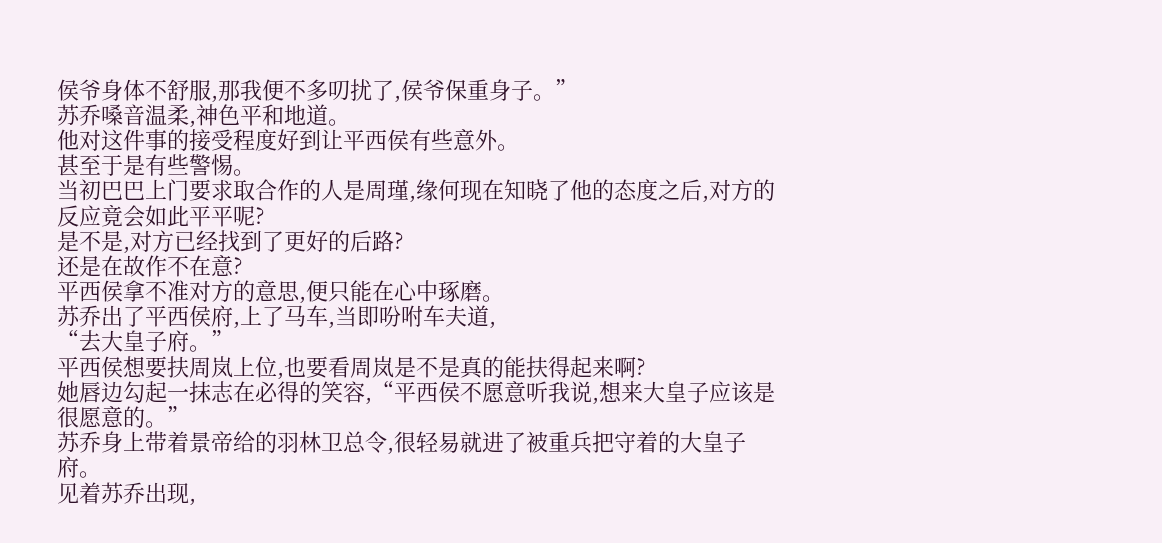侯爷身体不舒服,那我便不多叨扰了,侯爷保重身子。”
苏乔嗓音温柔,神色平和地道。
他对这件事的接受程度好到让平西侯有些意外。
甚至于是有些警惕。
当初巴巴上门要求取合作的人是周瑾,缘何现在知晓了他的态度之后,对方的反应竟会如此平平呢?
是不是,对方已经找到了更好的后路?
还是在故作不在意?
平西侯拿不准对方的意思,便只能在心中琢磨。
苏乔出了平西侯府,上了马车,当即吩咐车夫道,
“去大皇子府。”
平西侯想要扶周岚上位,也要看周岚是不是真的能扶得起来啊?
她唇边勾起一抹志在必得的笑容,“平西侯不愿意听我说,想来大皇子应该是很愿意的。”
苏乔身上带着景帝给的羽林卫总令,很轻易就进了被重兵把守着的大皇子府。
见着苏乔出现,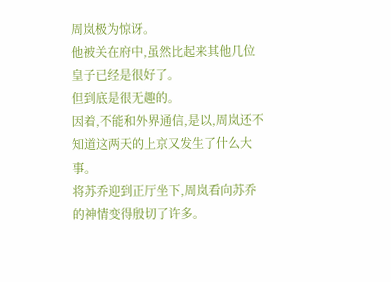周岚极为惊讶。
他被关在府中,虽然比起来其他几位皇子已经是很好了。
但到底是很无趣的。
因着,不能和外界通信,是以,周岚还不知道这两天的上京又发生了什么大事。
将苏乔迎到正厅坐下,周岚看向苏乔的神情变得殷切了许多。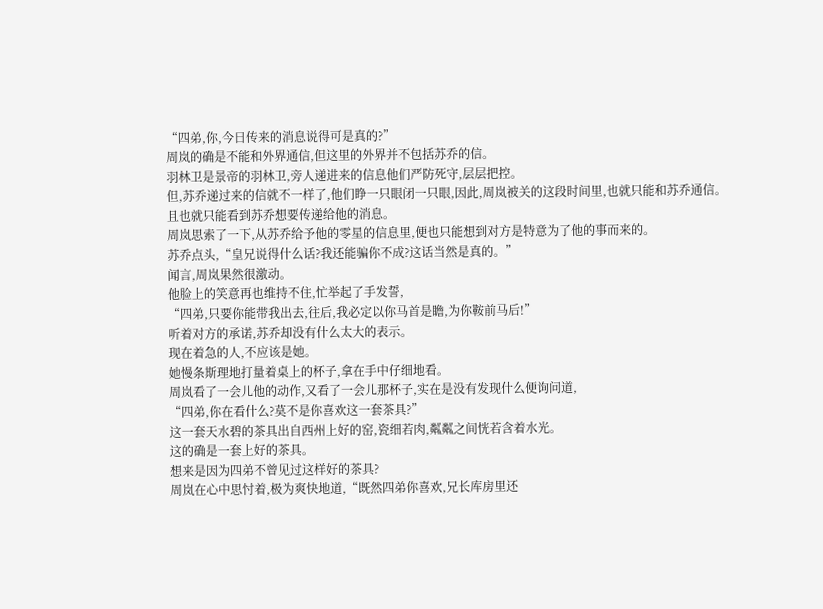“四弟,你,今日传来的消息说得可是真的?”
周岚的确是不能和外界通信,但这里的外界并不包括苏乔的信。
羽林卫是景帝的羽林卫,旁人递进来的信息他们严防死守,层层把控。
但,苏乔递过来的信就不一样了,他们睁一只眼闭一只眼,因此,周岚被关的这段时间里,也就只能和苏乔通信。
且也就只能看到苏乔想要传递给他的消息。
周岚思索了一下,从苏乔给予他的零星的信息里,便也只能想到对方是特意为了他的事而来的。
苏乔点头,“皇兄说得什么话?我还能骗你不成?这话当然是真的。”
闻言,周岚果然很激动。
他脸上的笑意再也维持不住,忙举起了手发誓,
“四弟,只要你能带我出去,往后,我必定以你马首是瞻,为你鞍前马后!”
听着对方的承诺,苏乔却没有什么太大的表示。
现在着急的人,不应该是她。
她慢条斯理地打量着桌上的杯子,拿在手中仔细地看。
周岚看了一会儿他的动作,又看了一会儿那杯子,实在是没有发现什么便询问道,
“四弟,你在看什么?莫不是你喜欢这一套茶具?”
这一套天水碧的茶具出自西州上好的窑,瓷细若肉,粼粼之间恍若含着水光。
这的确是一套上好的茶具。
想来是因为四弟不曾见过这样好的茶具?
周岚在心中思忖着,极为爽快地道,“既然四弟你喜欢,兄长库房里还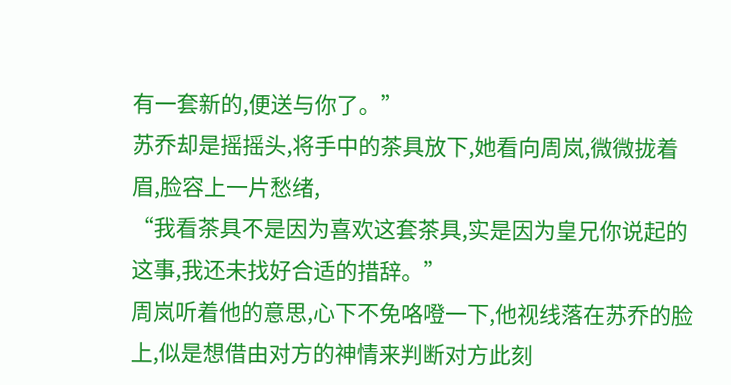有一套新的,便送与你了。”
苏乔却是摇摇头,将手中的茶具放下,她看向周岚,微微拢着眉,脸容上一片愁绪,
“我看茶具不是因为喜欢这套茶具,实是因为皇兄你说起的这事,我还未找好合适的措辞。”
周岚听着他的意思,心下不免咯噔一下,他视线落在苏乔的脸上,似是想借由对方的神情来判断对方此刻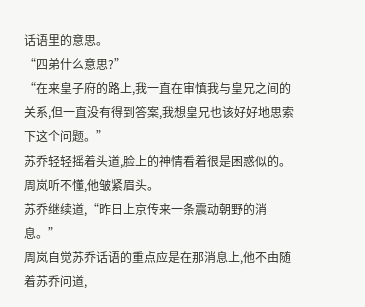话语里的意思。
“四弟什么意思?”
“在来皇子府的路上,我一直在审慎我与皇兄之间的关系,但一直没有得到答案,我想皇兄也该好好地思索下这个问题。”
苏乔轻轻摇着头道,脸上的神情看着很是困惑似的。
周岚听不懂,他皱紧眉头。
苏乔继续道,“昨日上京传来一条震动朝野的消息。”
周岚自觉苏乔话语的重点应是在那消息上,他不由随着苏乔问道,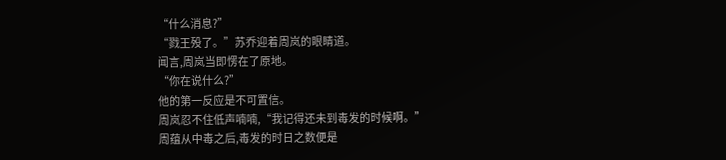“什么消息?”
“戮王殁了。”苏乔迎着周岚的眼睛道。
闻言,周岚当即愣在了原地。
“你在说什么?”
他的第一反应是不可置信。
周岚忍不住低声喃喃,“我记得还未到毒发的时候啊。”
周蕴从中毒之后,毒发的时日之数便是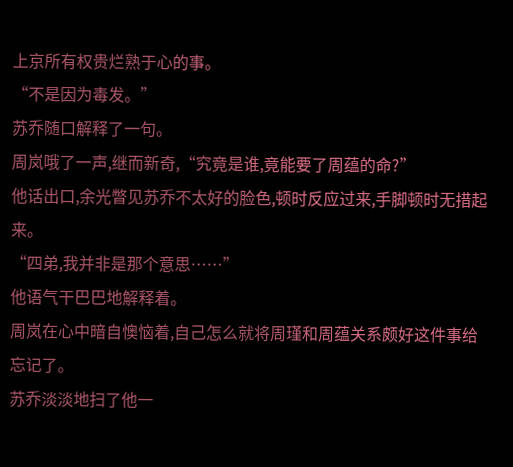上京所有权贵烂熟于心的事。
“不是因为毒发。”
苏乔随口解释了一句。
周岚哦了一声,继而新奇,“究竟是谁,竟能要了周蕴的命?”
他话出口,余光瞥见苏乔不太好的脸色,顿时反应过来,手脚顿时无措起来。
“四弟,我并非是那个意思……”
他语气干巴巴地解释着。
周岚在心中暗自懊恼着,自己怎么就将周瑾和周蕴关系颇好这件事给忘记了。
苏乔淡淡地扫了他一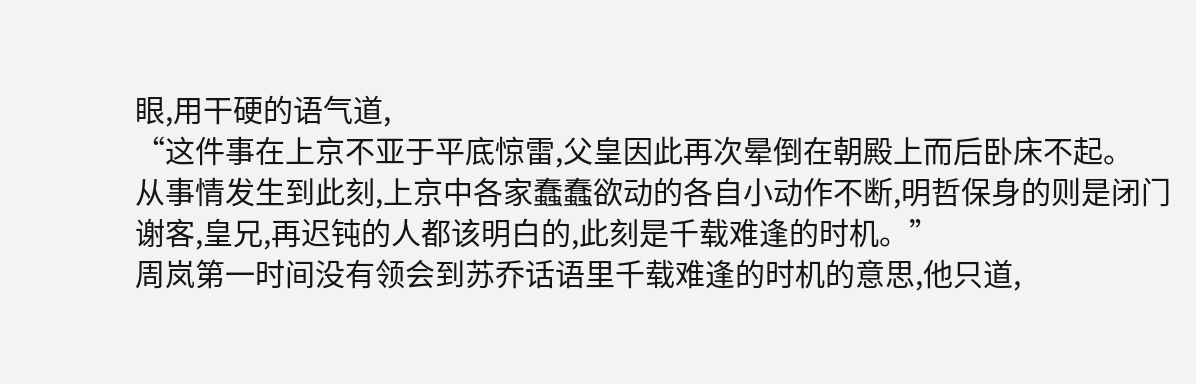眼,用干硬的语气道,
“这件事在上京不亚于平底惊雷,父皇因此再次晕倒在朝殿上而后卧床不起。
从事情发生到此刻,上京中各家蠢蠢欲动的各自小动作不断,明哲保身的则是闭门谢客,皇兄,再迟钝的人都该明白的,此刻是千载难逢的时机。”
周岚第一时间没有领会到苏乔话语里千载难逢的时机的意思,他只道,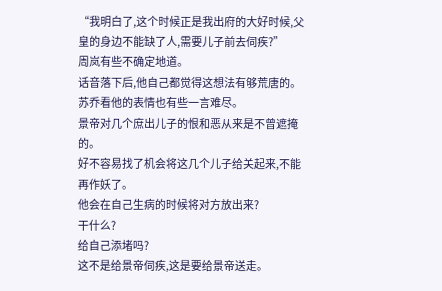“我明白了,这个时候正是我出府的大好时候,父皇的身边不能缺了人,需要儿子前去伺疾?”
周岚有些不确定地道。
话音落下后,他自己都觉得这想法有够荒唐的。
苏乔看他的表情也有些一言难尽。
景帝对几个庶出儿子的恨和恶从来是不曾遮掩的。
好不容易找了机会将这几个儿子给关起来,不能再作妖了。
他会在自己生病的时候将对方放出来?
干什么?
给自己添堵吗?
这不是给景帝伺疾,这是要给景帝送走。